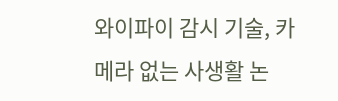와이파이 감시 기술, 카메라 없는 사생활 논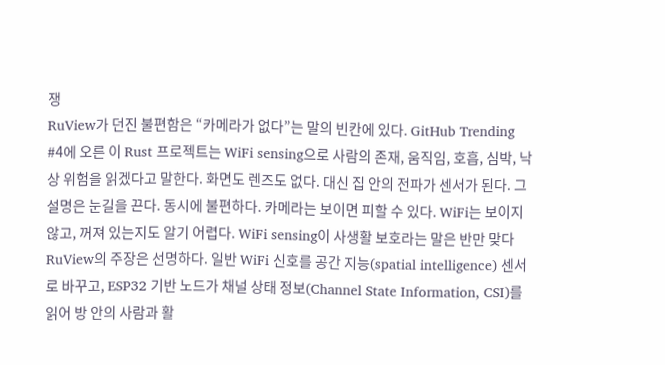쟁
RuView가 던진 불편함은 “카메라가 없다”는 말의 빈칸에 있다. GitHub Trending #4에 오른 이 Rust 프로젝트는 WiFi sensing으로 사람의 존재, 움직임, 호흡, 심박, 낙상 위험을 읽겠다고 말한다. 화면도 렌즈도 없다. 대신 집 안의 전파가 센서가 된다. 그 설명은 눈길을 끈다. 동시에 불편하다. 카메라는 보이면 피할 수 있다. WiFi는 보이지 않고, 꺼져 있는지도 알기 어렵다. WiFi sensing이 사생활 보호라는 말은 반만 맞다 RuView의 주장은 선명하다. 일반 WiFi 신호를 공간 지능(spatial intelligence) 센서로 바꾸고, ESP32 기반 노드가 채널 상태 정보(Channel State Information, CSI)를 읽어 방 안의 사람과 활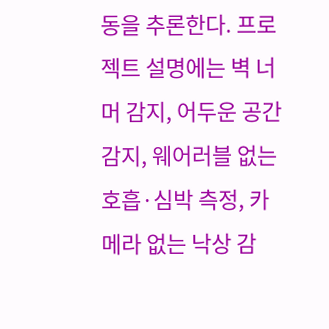동을 추론한다. 프로젝트 설명에는 벽 너머 감지, 어두운 공간 감지, 웨어러블 없는 호흡·심박 측정, 카메라 없는 낙상 감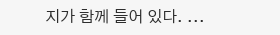지가 함께 들어 있다. ...